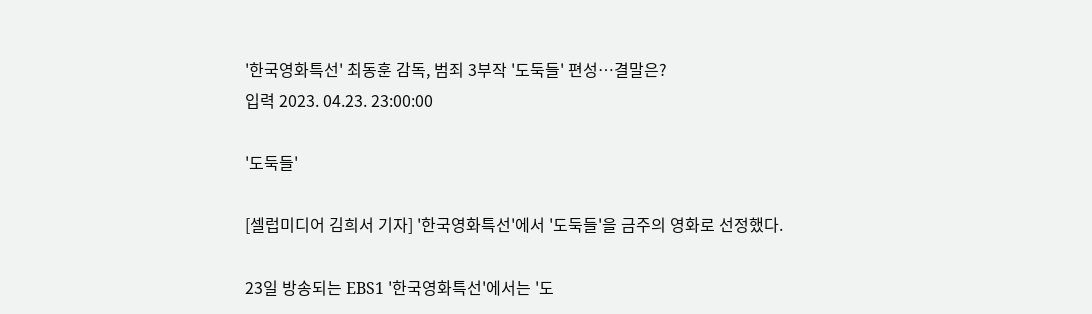'한국영화특선' 최동훈 감독, 범죄 3부작 '도둑들' 편성…결말은?
입력 2023. 04.23. 23:00:00

'도둑들'

[셀럽미디어 김희서 기자] '한국영화특선'에서 '도둑들'을 금주의 영화로 선정했다.

23일 방송되는 EBS1 '한국영화특선'에서는 '도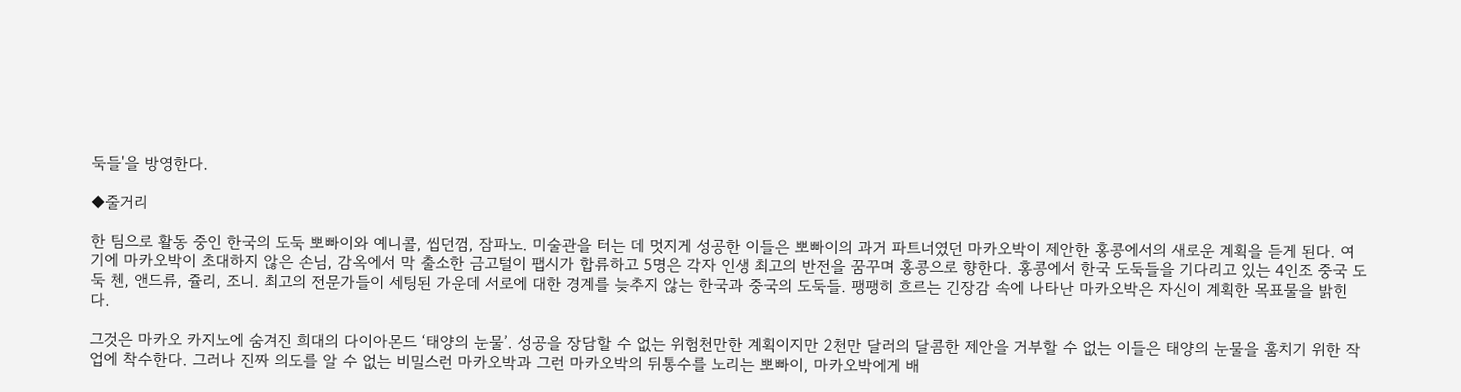둑들'을 방영한다.

◆줄거리

한 팀으로 활동 중인 한국의 도둑 뽀빠이와 예니콜, 씹던껌, 잠파노. 미술관을 터는 데 멋지게 성공한 이들은 뽀빠이의 과거 파트너였던 마카오박이 제안한 홍콩에서의 새로운 계획을 듣게 된다. 여기에 마카오박이 초대하지 않은 손님, 감옥에서 막 출소한 금고털이 팹시가 합류하고 5명은 각자 인생 최고의 반전을 꿈꾸며 홍콩으로 향한다. 홍콩에서 한국 도둑들을 기다리고 있는 4인조 중국 도둑 첸, 앤드류, 쥴리, 조니. 최고의 전문가들이 세팅된 가운데 서로에 대한 경계를 늦추지 않는 한국과 중국의 도둑들. 팽팽히 흐르는 긴장감 속에 나타난 마카오박은 자신이 계획한 목표물을 밝힌다.

그것은 마카오 카지노에 숨겨진 희대의 다이아몬드 ‘태양의 눈물’. 성공을 장담할 수 없는 위험천만한 계획이지만 2천만 달러의 달콤한 제안을 거부할 수 없는 이들은 태양의 눈물을 훔치기 위한 작업에 착수한다. 그러나 진짜 의도를 알 수 없는 비밀스런 마카오박과 그런 마카오박의 뒤통수를 노리는 뽀빠이, 마카오박에게 배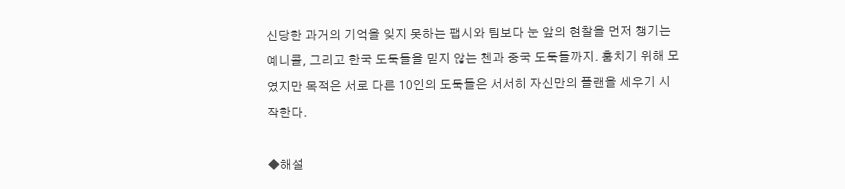신당한 과거의 기억을 잊지 못하는 팹시와 팀보다 눈 앞의 현찰을 먼저 챙기는 예니콜, 그리고 한국 도둑들을 믿지 않는 첸과 중국 도둑들까지. 훔치기 위해 모였지만 목적은 서로 다른 10인의 도둑들은 서서히 자신만의 플랜을 세우기 시작한다.

◆해설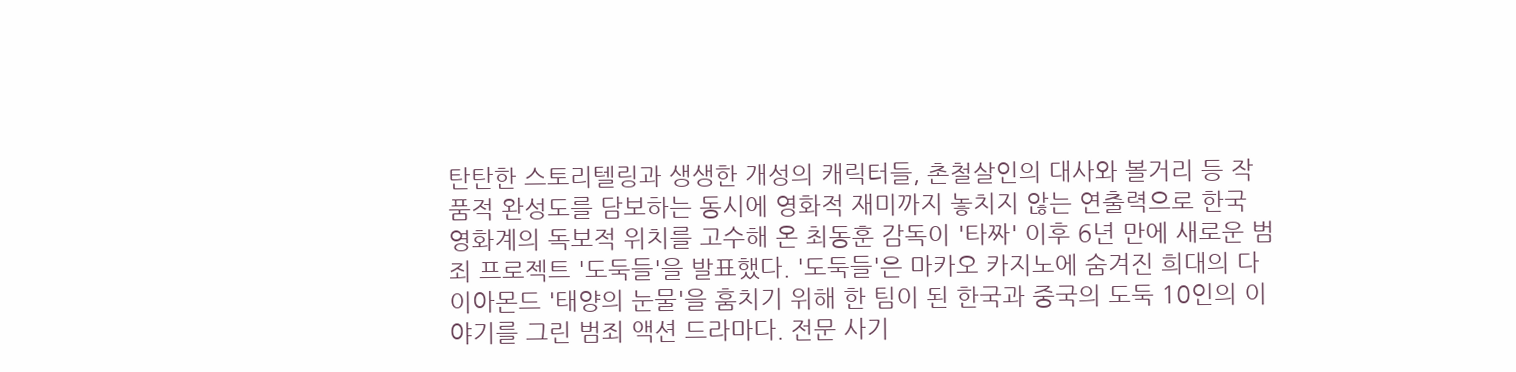탄탄한 스토리텔링과 생생한 개성의 캐릭터들, 촌철살인의 대사와 볼거리 등 작품적 완성도를 담보하는 동시에 영화적 재미까지 놓치지 않는 연출력으로 한국 영화계의 독보적 위치를 고수해 온 최동훈 감독이 '타짜' 이후 6년 만에 새로운 범죄 프로젝트 '도둑들'을 발표했다. '도둑들'은 마카오 카지노에 숨겨진 희대의 다이아몬드 '태양의 눈물'을 훔치기 위해 한 팀이 된 한국과 중국의 도둑 10인의 이야기를 그린 범죄 액션 드라마다. 전문 사기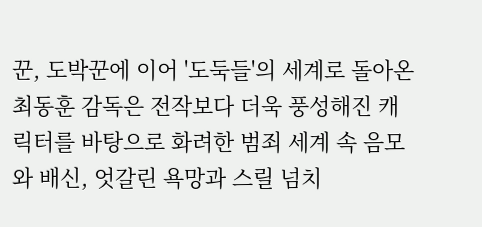꾼, 도박꾼에 이어 '도둑들'의 세계로 돌아온 최동훈 감독은 전작보다 더욱 풍성해진 캐릭터를 바탕으로 화려한 범죄 세계 속 음모와 배신, 엇갈린 욕망과 스릴 넘치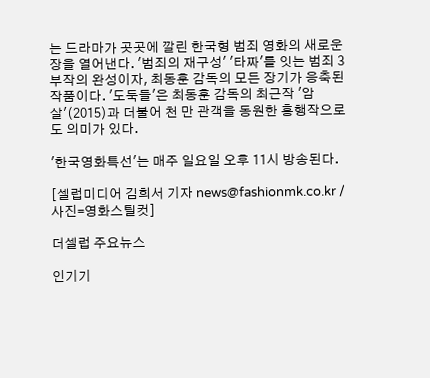는 드라마가 곳곳에 깔린 한국형 범죄 영화의 새로운 장을 열어낸다. '범죄의 재구성' '타짜'를 잇는 범죄 3부작의 완성이자, 최동훈 감독의 모든 장기가 응축된 작품이다. '도둑들'은 최동훈 감독의 최근작 '암살'(2015)과 더불어 천 만 관객을 동원한 흥행작으로도 의미가 있다.

'한국영화특선'는 매주 일요일 오후 11시 방송된다.

[셀럽미디어 김희서 기자 news@fashionmk.co.kr / 사진=영화스틸컷]

더셀럽 주요뉴스

인기기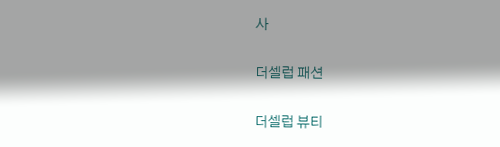사

더셀럽 패션

더셀럽 뷰티